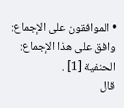• الموافقون على الإجماع: وافق على هذا الإجماع: الحنفية [1] .
قال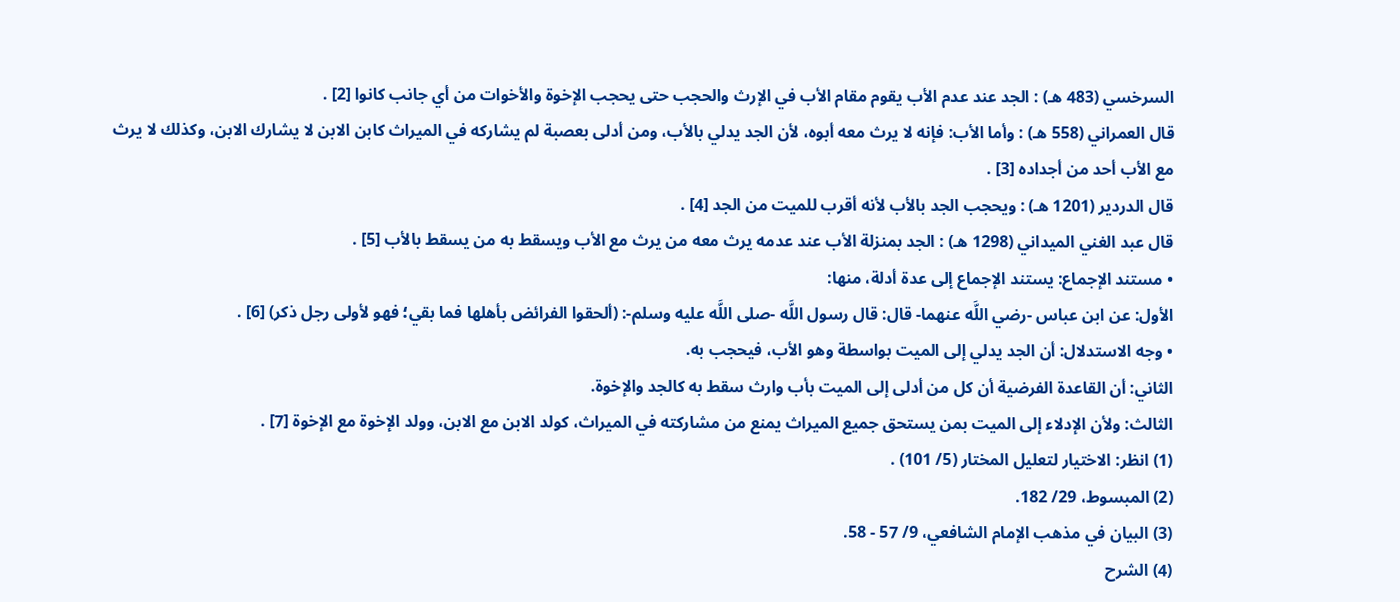السرخسي (483 هـ) : الجد عند عدم الأب يقوم مقام الأب في الإرث والحجب حتى يحجب الإخوة والأخوات من أي جانب كانوا [2] .
قال العمراني (558 هـ) : وأما الأب: فإنه لا يرث معه أبوه، لأن الجد يدلي بالأب، ومن أدلى بعصبة لم يشاركه في الميراث كابن الابن لا يشارك الابن، وكذلك لا يرث مع الأب أحد من أجداده [3] .
قال الدردير (1201 هـ) : ويحجب الجد بالأب لأنه أقرب للميت من الجد [4] .
قال عبد الغني الميداني (1298 هـ) : الجد بمنزلة الأب عند عدمه يرث معه من يرث مع الأب ويسقط به من يسقط بالأب [5] .
• مستند الإجماع: يستند الإجماع إلى عدة أدلة، منها:
الأول: عن ابن عباس -رضي اللَّه عنهما- قال: قال رسول اللَّه -صلى اللَّه عليه وسلم-: (ألحقوا الفرائض بأهلها فما بقي؛ فهو لأولى رجل ذكر) [6] .
• وجه الاستدلال: أن الجد يدلي إلى الميت بواسطة وهو الأب، فيحجب به.
الثاني: أن القاعدة الفرضية أن كل من أدلى إلى الميت بأب وارث سقط به كالجد والإخوة.
الثالث: ولأن الإدلاء إلى الميت بمن يستحق جميع الميراث يمنع من مشاركته في الميراث، كولد الابن مع الابن، وولد الإخوة مع الإخوة [7] .
(1) انظر: الاختيار لتعليل المختار (5/ 101) .
(2) المبسوط، 29/ 182.
(3) البيان في مذهب الإمام الشافعي، 9/ 57 - 58.
(4) الشرح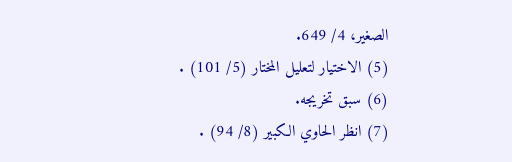الصغير، 4/ 649.
(5) الاختيار لتعليل المختار (5/ 101) .
(6) سبق تخريجه.
(7) انظر الحاوي الكبير (8/ 94) .